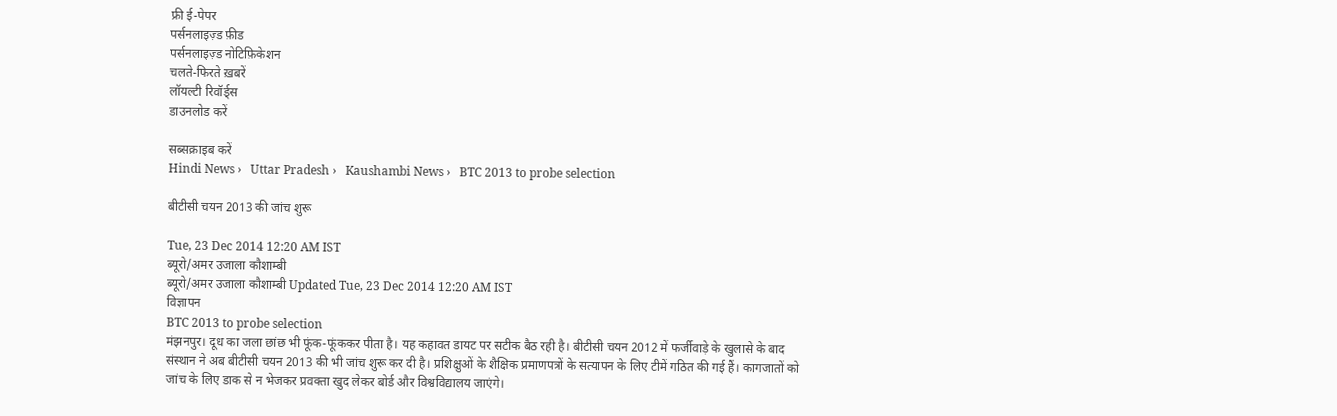फ्री ई-पेपर
पर्सनलाइज़्ड फ़ीड
पर्सनलाइज़्ड नोटिफ़िकेशन
चलते-फिरते ख़बरें
लॉयल्टी रिवॉर्ड्स
डाउनलोड करें

सब्सक्राइब करें
Hindi News ›   Uttar Pradesh ›   Kaushambi News ›   BTC 2013 to probe selection

बीटीसी चयन 2013 की जांच शुरू

Tue, 23 Dec 2014 12:20 AM IST
ब्यूरो/अमर उजाला कौशाम्बी
ब्यूरो/अमर उजाला कौशाम्बी Updated Tue, 23 Dec 2014 12:20 AM IST
विज्ञापन
BTC 2013 to probe selection
मंझनपुर। दूध का जला छांछ भी फूंक-फूंककर पीता है। यह कहावत डायट पर सटीक बैठ रही है। बीटीसी चयन 2012 में फर्जीवाड़े के खुलासे के बाद संस्थान ने अब बीटीसी चयन 2013 की भी जांच शुरू कर दी है। प्रशिक्षुओं के शैक्षिक प्रमाणपत्रों के सत्यापन के लिए टीमें गठित की गई हैं। कागजातों को जांच के लिए डाक से न भेजकर प्रवक्ता खुद लेकर बोर्ड और विश्वविद्यालय जाएंगे।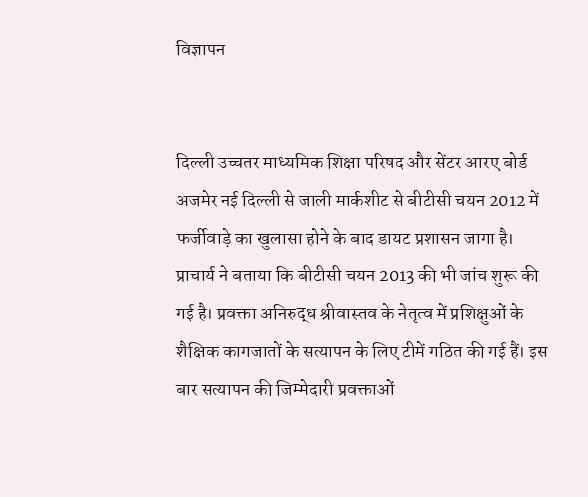विज्ञापन


दिल्ली उच्चतर माध्यमिक शिक्षा परिषद और सेंटर आरए बोर्ड अजमेर नई दिल्ली से जाली मार्कशीट से बीटीसी चयन 2012 में फर्जीवाड़े का खुलासा होने के बाद डायट प्रशासन जागा है। प्राचार्य ने बताया कि बीटीसी चयन 2013 की भी जांच शुरू की गई है। प्रवक्ता अनिरुद्ध श्रीवास्तव के नेतृत्व में प्रशिक्षुओं के शैक्षिक कागजातों के सत्यापन के लिए टीमें गठित की गई हैं। इस बार सत्यापन की जिम्मेदारी प्रवक्ताओं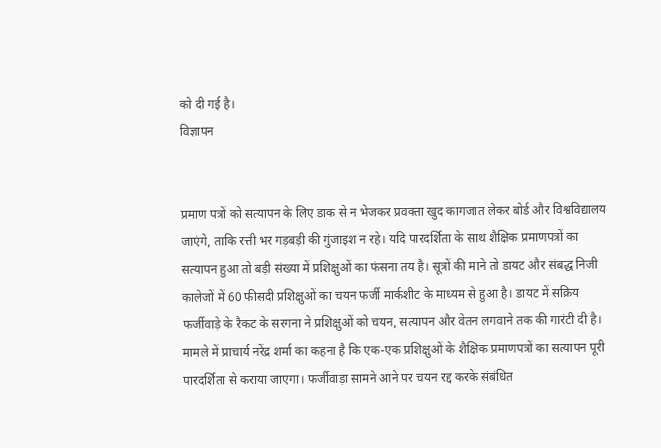को दी गई है।
विज्ञापन


प्रमाण पत्रों को सत्यापन के लिए डाक से न भेजकर प्रवक्ता खुद कागजात लेकर बोर्ड और विश्वविद्यालय जाएंगे, ताकि रत्ती भर गड़बड़ी की गुंजाइश न रहे। यदि पारदर्शिता के साथ शैक्षिक प्रमाणपत्रों का सत्यापन हुआ तो बड़ी संख्या में प्रशिक्षुओं का फंसना तय है। सूत्रों की माने तो डायट और संबद्ध निजी कालेजों में 60 फीसदी प्रशिक्षुओं का चयन फर्जी मार्कशीट के माध्यम से हुआ है। डायट में सक्रिय फर्जीवाड़े के रैकट के सरगना ने प्रशिक्षुओं को चयन, सत्यापन और वेतन लगवाने तक की गारंटी दी है। मामले में प्राचार्य नरेंद्र शर्मा का कहना है कि एक-एक प्रशिक्षुओं के शैक्षिक प्रमाणपत्रों का सत्यापन पूरी पारदर्शिता से कराया जाएगा। फर्जीवाड़ा सामने आने पर चयन रद्द करके संबंधित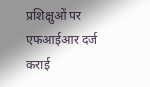प्रशिक्षुओं पर एफआईआर दर्ज कराई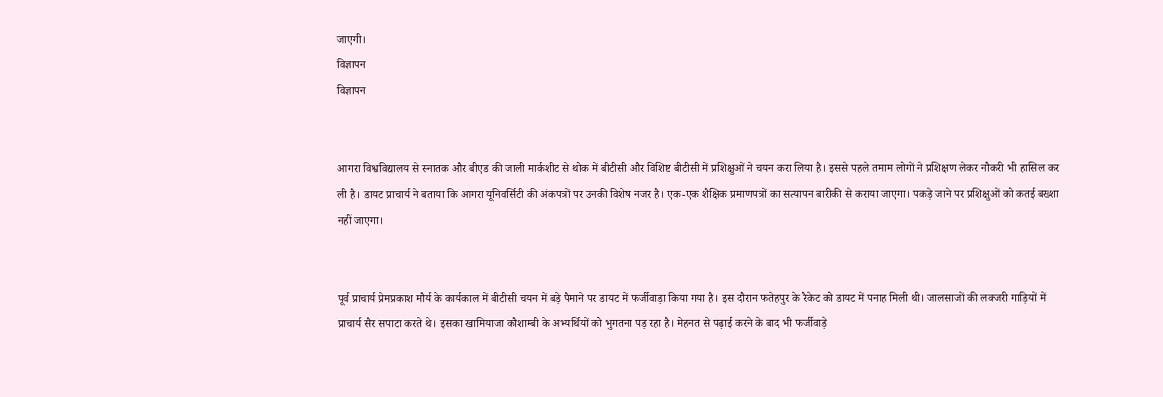जाएगी।
विज्ञापन
विज्ञापन


आगरा विश्वविद्यालय से स्नातक और बीएड की जाली मार्कशीट से थोक में बीटीसी और विशिष्ट बीटीसी में प्रशिक्षुओं ने चयन करा लिया है। इससे पहले तमाम लोगों ने प्रशिक्षण लेकर नौकरी भी हासिल कर ली है। डायट प्राचार्य ने बताया कि आगरा यूनिवर्सिटी की अंकपत्रों पर उनकी विशेष नजर है। एक-एक शैक्षिक प्रमाणपत्रों का सत्यापन बारीकी से कराया जाएगा। पकड़े जाने पर प्रशिक्षुओं को कतई बख्शा नहीं जाएगा।


पूर्व प्राचार्य प्रेमप्रकाश मौर्य के कार्यकाल में बीटीसी चयन में बड़े पैमाने पर डायट में फर्जीवाड़ा किया गया है। इस दौरान फतेहपुर के रैकेट को डायट में पनाह मिली थी। जालसाजों की लक्जरी गाड़ियों में प्राचार्य सैर सपाटा करते थे। इसका खामियाजा कौशाम्बी के अभ्यर्थियों को भुगतना पड़ रहा है। मेहनत से पढ़ाई करने के बाद भी फर्जीवाड़े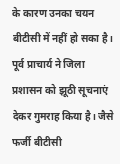के कारण उनका चयन बीटीसी में नहीं हो सका है। पूर्व प्राचार्य ने जिला प्रशासन को झूठी सूचनाएं देकर गुमराह किया है। जैसे फर्जी बीटीसी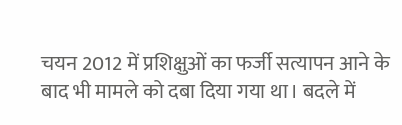चयन 2012 में प्रशिक्षुओं का फर्जी सत्यापन आने के बाद भी मामले को दबा दिया गया था। बदले में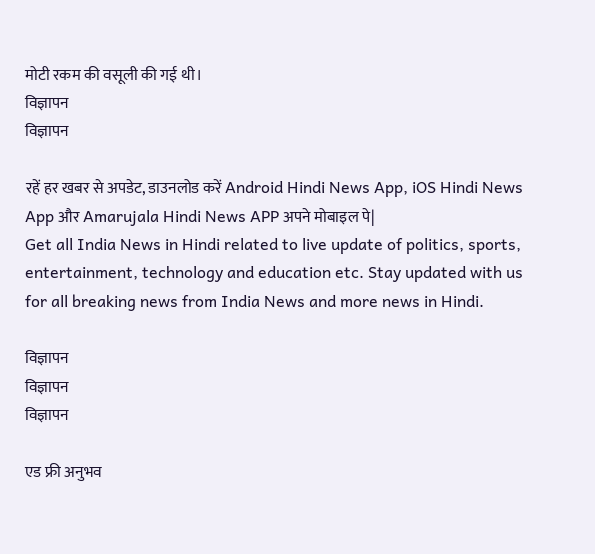मोटी रकम की वसूली की गई थी।
विज्ञापन
विज्ञापन

रहें हर खबर से अपडेट, डाउनलोड करें Android Hindi News App, iOS Hindi News App और Amarujala Hindi News APP अपने मोबाइल पे|
Get all India News in Hindi related to live update of politics, sports, entertainment, technology and education etc. Stay updated with us for all breaking news from India News and more news in Hindi.

विज्ञापन
विज्ञापन
विज्ञापन

एड फ्री अनुभव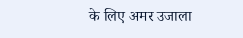के लिए अमर उजाला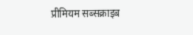प्रीमियम सब्सक्राइब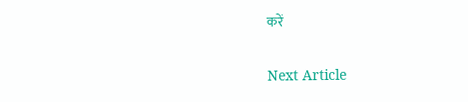करें

Next Article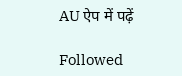AU ऐप में पढ़ें

Followed